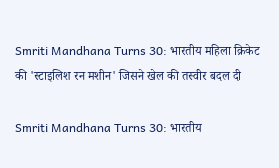Smriti Mandhana Turns 30: भारतीय महिला क्रिकेट की 'स्टाइलिश रन मशीन' जिसने खेल की तस्वीर बदल दी

Smriti Mandhana Turns 30: भारतीय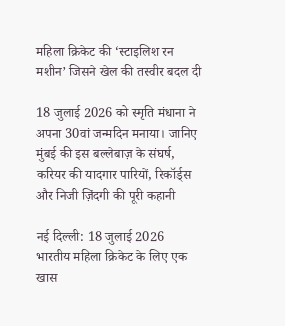महिला क्रिकेट की ‘स्टाइलिश रन मशीन’ जिसने खेल की तस्वीर बदल दी

18 जुलाई 2026 को स्मृति मंधाना ने अपना 30वां जन्मदिन मनाया। जानिए मुंबई की इस बल्लेबाज़ के संघर्ष, करियर की यादगार पारियों, रिकॉर्ड्स और निजी ज़िंदगी की पूरी कहानी

नई दिल्ली: 18 जुलाई 2026 भारतीय महिला क्रिकेट के लिए एक खास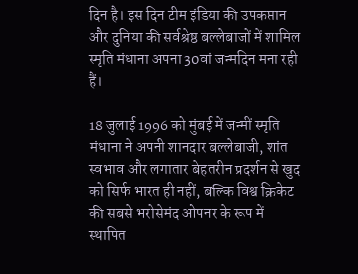दिन है। इस दिन टीम इंडिया की उपकप्तान और दुनिया की सर्वश्रेष्ठ बल्लेबाजों में शामिल स्मृति मंधाना अपना 30वां जन्मदिन मना रही हैं।

18 जुलाई 1996 को मुंबई में जन्मीं स्मृति मंधाना ने अपनी शानदार बल्लेबाजी, शांत स्वभाव और लगातार बेहतरीन प्रदर्शन से खुद को सिर्फ भारत ही नहीं, बल्कि विश्व क्रिकेट की सबसे भरोसेमंद ओपनर के रूप में स्थापित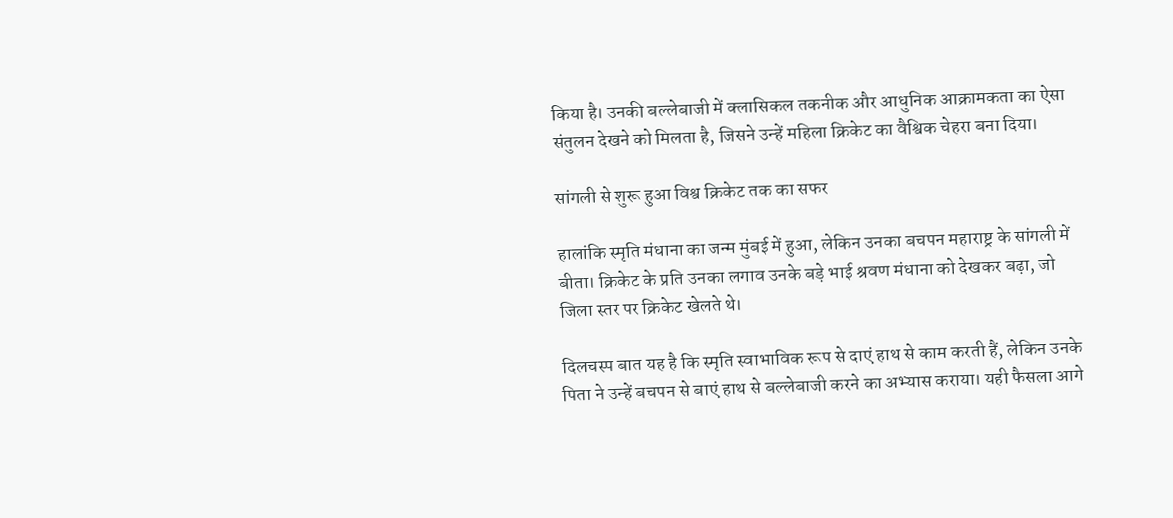किया है। उनकी बल्लेबाजी में क्लासिकल तकनीक और आधुनिक आक्रामकता का ऐसा संतुलन देखने को मिलता है, जिसने उन्हें महिला क्रिकेट का वैश्विक चेहरा बना दिया।

सांगली से शुरू हुआ विश्व क्रिकेट तक का सफर

हालांकि स्मृति मंधाना का जन्म मुंबई में हुआ, लेकिन उनका बचपन महाराष्ट्र के सांगली में बीता। क्रिकेट के प्रति उनका लगाव उनके बड़े भाई श्रवण मंधाना को देखकर बढ़ा, जो जिला स्तर पर क्रिकेट खेलते थे।

दिलचस्प बात यह है कि स्मृति स्वाभाविक रूप से दाएं हाथ से काम करती हैं, लेकिन उनके पिता ने उन्हें बचपन से बाएं हाथ से बल्लेबाजी करने का अभ्यास कराया। यही फैसला आगे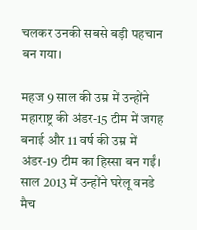चलकर उनकी सबसे बड़ी पहचान बन गया।

महज 9 साल की उम्र में उन्होंने महाराष्ट्र की अंडर-15 टीम में जगह बनाई और 11 वर्ष की उम्र में अंडर-19 टीम का हिस्सा बन गईं। साल 2013 में उन्होंने घरेलू वनडे मैच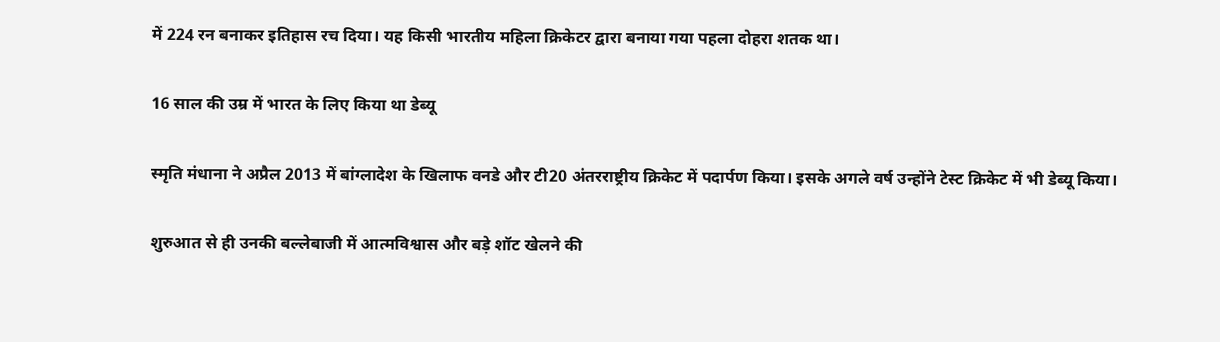में 224 रन बनाकर इतिहास रच दिया। यह किसी भारतीय महिला क्रिकेटर द्वारा बनाया गया पहला दोहरा शतक था।

16 साल की उम्र में भारत के लिए किया था डेब्यू

स्मृति मंधाना ने अप्रैल 2013 में बांग्लादेश के खिलाफ वनडे और टी20 अंतरराष्ट्रीय क्रिकेट में पदार्पण किया। इसके अगले वर्ष उन्होंने टेस्ट क्रिकेट में भी डेब्यू किया।

शुरुआत से ही उनकी बल्लेबाजी में आत्मविश्वास और बड़े शॉट खेलने की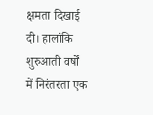क्षमता दिखाई दी। हालांकि शुरुआती वर्षों में निरंतरता एक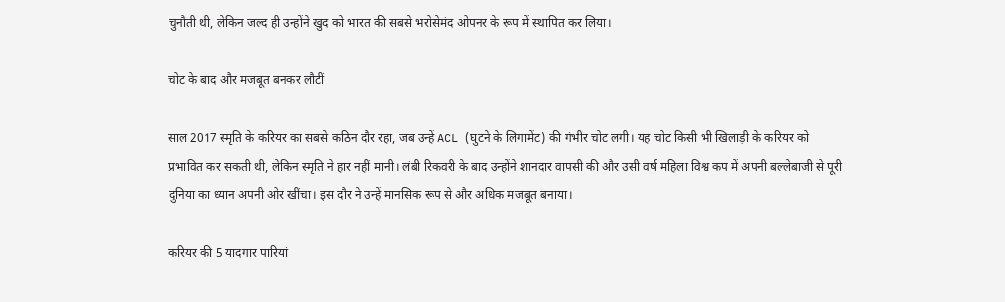चुनौती थी, लेकिन जल्द ही उन्होंने खुद को भारत की सबसे भरोसेमंद ओपनर के रूप में स्थापित कर लिया।

चोट के बाद और मजबूत बनकर लौटीं

साल 2017 स्मृति के करियर का सबसे कठिन दौर रहा, जब उन्हें ACL (घुटने के लिगामेंट) की गंभीर चोट लगी। यह चोट किसी भी खिलाड़ी के करियर को प्रभावित कर सकती थी, लेकिन स्मृति ने हार नहीं मानी। लंबी रिकवरी के बाद उन्होंने शानदार वापसी की और उसी वर्ष महिला विश्व कप में अपनी बल्लेबाजी से पूरी दुनिया का ध्यान अपनी ओर खींचा। इस दौर ने उन्हें मानसिक रूप से और अधिक मजबूत बनाया।

करियर की 5 यादगार पारियां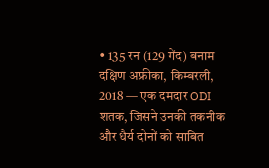• 135 रन (129 गेंद) बनाम दक्षिण अफ्रीका, किम्बरली, 2018 — एक दमदार ODI शतक, जिसने उनकी तकनीक और धैर्य दोनों को साबित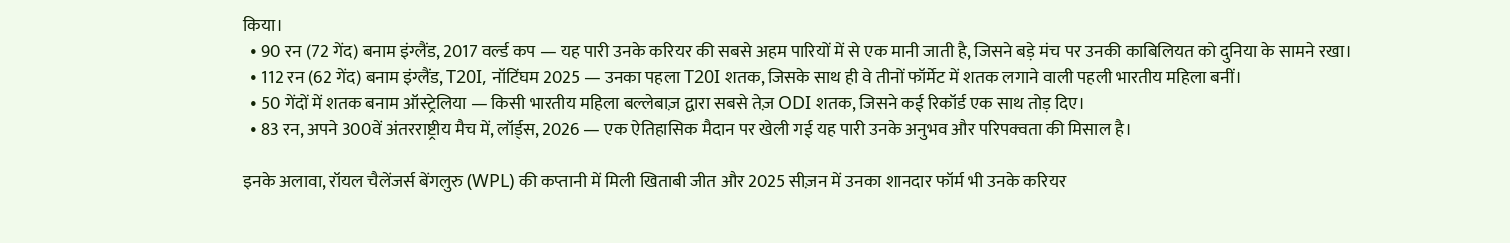किया।
  • 90 रन (72 गेंद) बनाम इंग्लैंड, 2017 वर्ल्ड कप — यह पारी उनके करियर की सबसे अहम पारियों में से एक मानी जाती है, जिसने बड़े मंच पर उनकी काबिलियत को दुनिया के सामने रखा।
  • 112 रन (62 गेंद) बनाम इंग्लैंड, T20I, नॉटिंघम 2025 — उनका पहला T20I शतक, जिसके साथ ही वे तीनों फॉर्मेट में शतक लगाने वाली पहली भारतीय महिला बनीं।
  • 50 गेंदों में शतक बनाम ऑस्ट्रेलिया — किसी भारतीय महिला बल्लेबाज़ द्वारा सबसे तेज़ ODI शतक, जिसने कई रिकॉर्ड एक साथ तोड़ दिए।
  • 83 रन, अपने 300वें अंतरराष्ट्रीय मैच में, लॉर्ड्स, 2026 — एक ऐतिहासिक मैदान पर खेली गई यह पारी उनके अनुभव और परिपक्वता की मिसाल है।

इनके अलावा, रॉयल चैलेंजर्स बेंगलुरु (WPL) की कप्तानी में मिली खिताबी जीत और 2025 सीज़न में उनका शानदार फॉर्म भी उनके करियर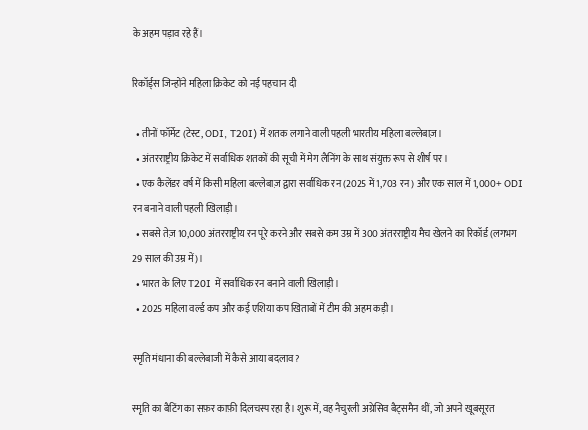के अहम पड़ाव रहे हैं।

रिकॉर्ड्स जिन्होंने महिला क्रिकेट को नई पहचान दी

  • तीनों फॉर्मेट (टेस्ट, ODI, T20I) में शतक लगाने वाली पहली भारतीय महिला बल्लेबाज़।
  • अंतरराष्ट्रीय क्रिकेट में सर्वाधिक शतकों की सूची में मेग लैनिंग के साथ संयुक्त रूप से शीर्ष पर।
  • एक कैलेंडर वर्ष में किसी महिला बल्लेबाज़ द्वारा सर्वाधिक रन (2025 में 1,703 रन) और एक साल में 1,000+ ODI रन बनाने वाली पहली खिलाड़ी।
  • सबसे तेज़ 10,000 अंतरराष्ट्रीय रन पूरे करने और सबसे कम उम्र में 300 अंतरराष्ट्रीय मैच खेलने का रिकॉर्ड (लगभग 29 साल की उम्र में)।
  • भारत के लिए T20I में सर्वाधिक रन बनाने वाली खिलाड़ी।
  • 2025 महिला वर्ल्ड कप और कई एशिया कप खिताबों में टीम की अहम कड़ी।

स्मृति मंधाना की बल्लेबाजी में कैसे आया बदलाव?

स्मृति का बैटिंग का सफ़र काफ़ी दिलचस्प रहा है। शुरू में, वह नैचुरली अग्रेसिव बैट्समैन थीं, जो अपने खूबसूरत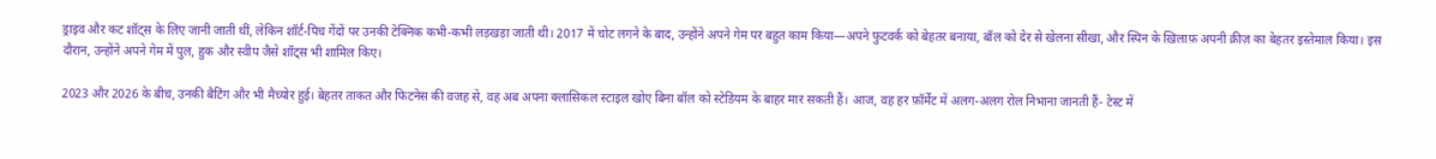ड्राइव और कट शॉट्स के लिए जानी जाती थीं, लेकिन शॉर्ट-पिच गेंदों पर उनकी टेक्निक कभी-कभी लड़खड़ा जाती थी। 2017 में चोट लगने के बाद, उन्होंने अपने गेम पर बहुत काम किया—अपने फुटवर्क को बेहतर बनाया, बॉल को देर से खेलना सीखा, और स्पिन के ख़िलाफ़ अपनी क्रीज़ का बेहतर इस्तेमाल किया। इस दौरान, उन्होंने अपने गेम में पुल, हुक और स्वीप जैसे शॉट्स भी शामिल किए।

2023 और 2026 के बीच, उनकी बैटिंग और भी मैच्योर हुई। बेहतर ताकत और फिटनेस की वजह से, वह अब अपना क्लासिकल स्टाइल खोए बिना बॉल को स्टेडियम के बाहर मार सकती हैं। आज, वह हर फ़ॉर्मेट में अलग-अलग रोल निभाना जानती हैं- टेस्ट में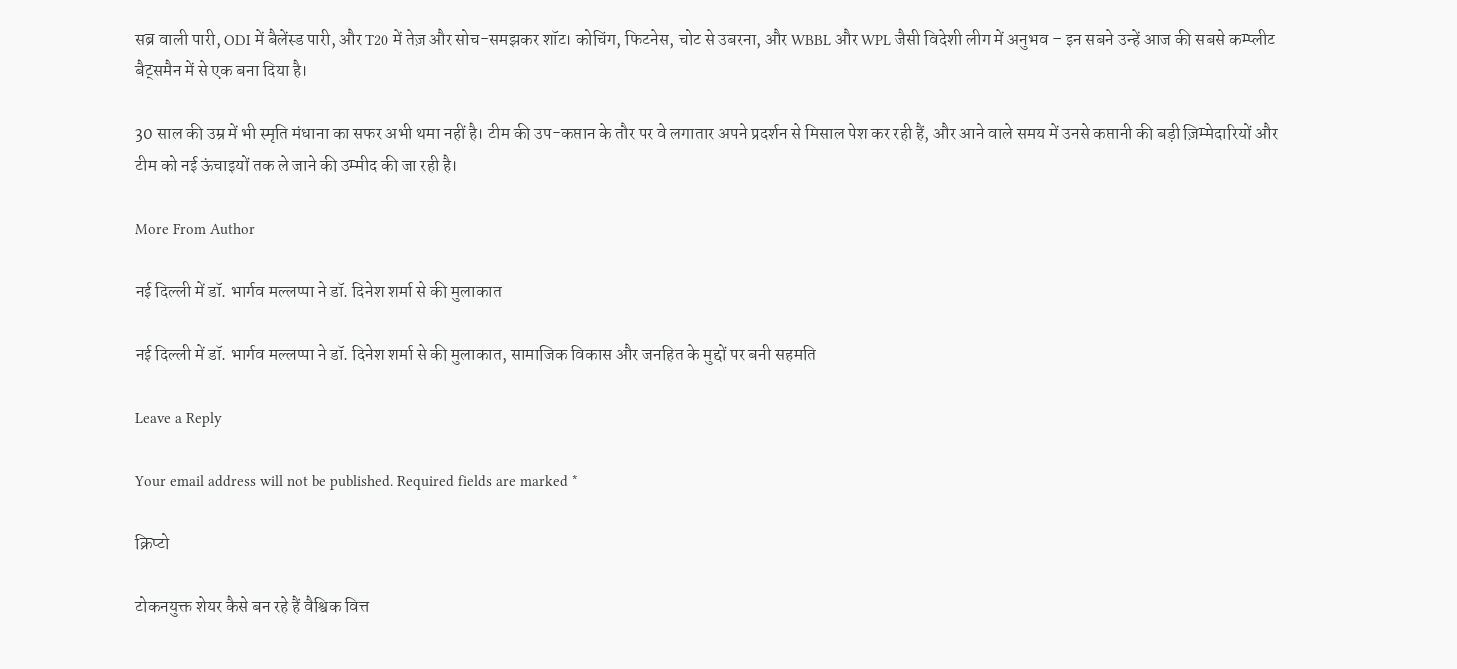सब्र वाली पारी, ODI में बैलेंस्ड पारी, और T20 में तेज़ और सोच-समझकर शॉट। कोचिंग, फिटनेस, चोट से उबरना, और WBBL और WPL जैसी विदेशी लीग में अनुभव – इन सबने उन्हें आज की सबसे कम्प्लीट बैट्समैन में से एक बना दिया है।

30 साल की उम्र में भी स्मृति मंधाना का सफर अभी थमा नहीं है। टीम की उप-कप्तान के तौर पर वे लगातार अपने प्रदर्शन से मिसाल पेश कर रही हैं, और आने वाले समय में उनसे कप्तानी की बड़ी ज़िम्मेदारियों और टीम को नई ऊंचाइयों तक ले जाने की उम्मीद की जा रही है।

More From Author

नई दिल्ली में डॉ. भार्गव मल्लप्पा ने डॉ. दिनेश शर्मा से की मुलाकात

नई दिल्ली में डॉ. भार्गव मल्लप्पा ने डॉ. दिनेश शर्मा से की मुलाकात, सामाजिक विकास और जनहित के मुद्दों पर बनी सहमति

Leave a Reply

Your email address will not be published. Required fields are marked *

क्रिप्टो

टोकनयुक्त शेयर कैसे बन रहे हैं वैश्विक वित्त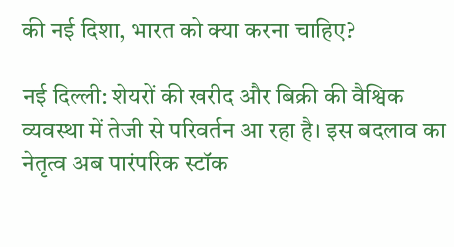की नई दिशा, भारत को क्या करना चाहिए?

नई दिल्ली: शेयरों की खरीद और बिक्री की वैश्विक व्यवस्था में तेजी से परिवर्तन आ रहा है। इस बदलाव का नेतृत्व अब पारंपरिक स्टॉक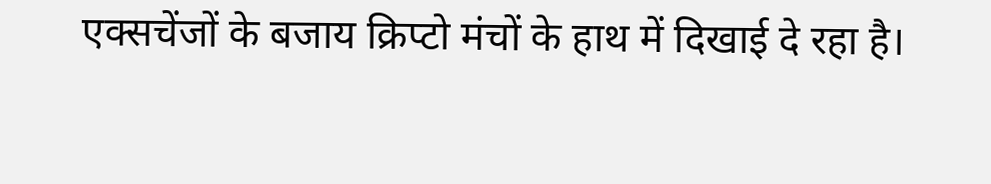एक्सचेंजों के बजाय क्रिप्टो मंचों के हाथ में दिखाई दे रहा है।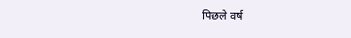पिछले वर्ष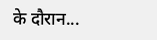के दौरान...